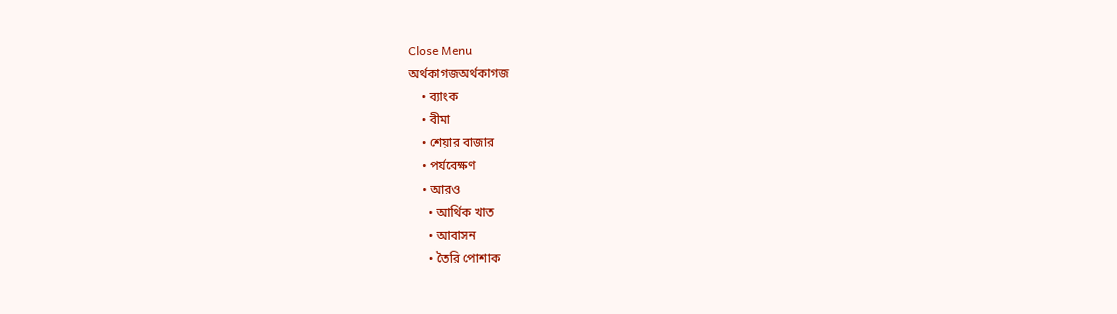Close Menu
অর্থকাগজঅর্থকাগজ
    • ব্যাংক
    • বীমা
    • শেয়ার বাজার
    • পর্যবেক্ষণ
    • আরও
      • আর্থিক খাত
      • আবাসন
      • তৈরি পোশাক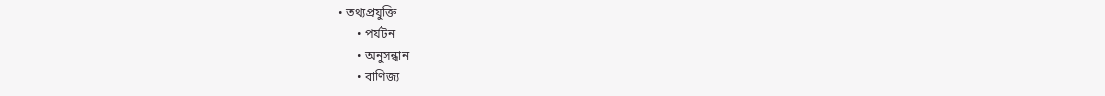• তথ্যপ্রযুক্তি
      • পর্যটন
      • অনুসন্ধান
      • বাণিজ্য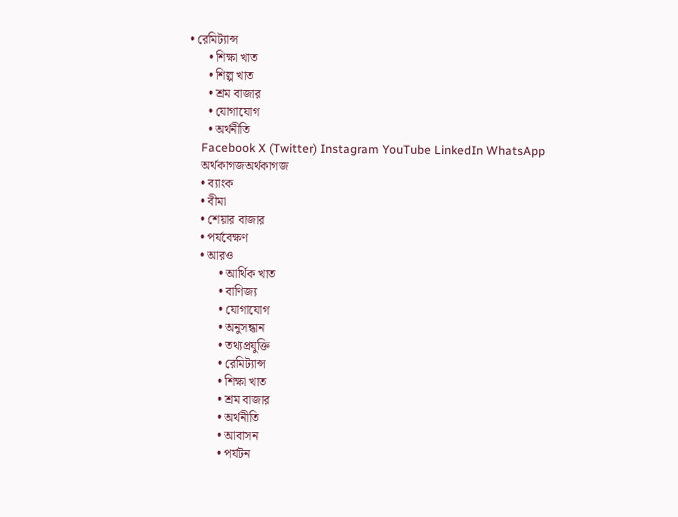• রেমিট্যান্স
      • শিক্ষা খাত
      • শিল্প খাত
      • শ্রম বাজার
      • যোগাযোগ
      • অর্থনীতি
    Facebook X (Twitter) Instagram YouTube LinkedIn WhatsApp
    অর্থকাগজঅর্থকাগজ
    • ব্যাংক
    • বীমা
    • শেয়ার বাজার
    • পর্যবেক্ষণ
    • আরও
          • আর্থিক খাত
          • বাণিজ্য
          • যোগাযোগ
          • অনুসন্ধান
          • তথ্যপ্রযুক্তি
          • রেমিট্যান্স
          • শিক্ষা খাত
          • শ্রম বাজার
          • অর্থনীতি
          • আবাসন
          • পর্যটন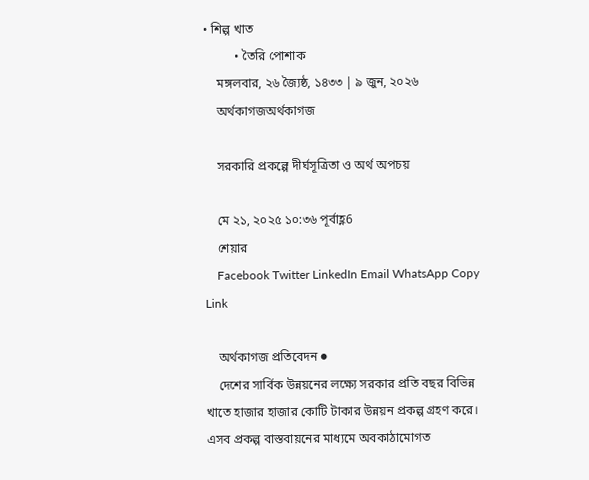• শিল্প খাত
          • তৈরি পোশাক
    মঙ্গলবার, ২৬ জ্যৈষ্ঠ, ১৪৩৩ | ৯ জুন, ২০২৬
    অর্থকাগজঅর্থকাগজ

    সরকারি প্রকল্পে দীর্ঘসূত্রিতা ও অর্থ অপচয়

    মে ২১, ২০২৫ ১০:৩৬ পূর্বাহ্ণ6
    শেয়ার
    Facebook Twitter LinkedIn Email WhatsApp Copy Link

    অর্থকাগজ প্রতিবেদন ●
    দেশের সার্বিক উন্নয়নের লক্ষ্যে সরকার প্রতি বছর বিভিন্ন খাতে হাজার হাজার কোটি টাকার উন্নয়ন প্রকল্প গ্রহণ করে। এসব প্রকল্প বাস্তবায়নের মাধ্যমে অবকাঠামোগত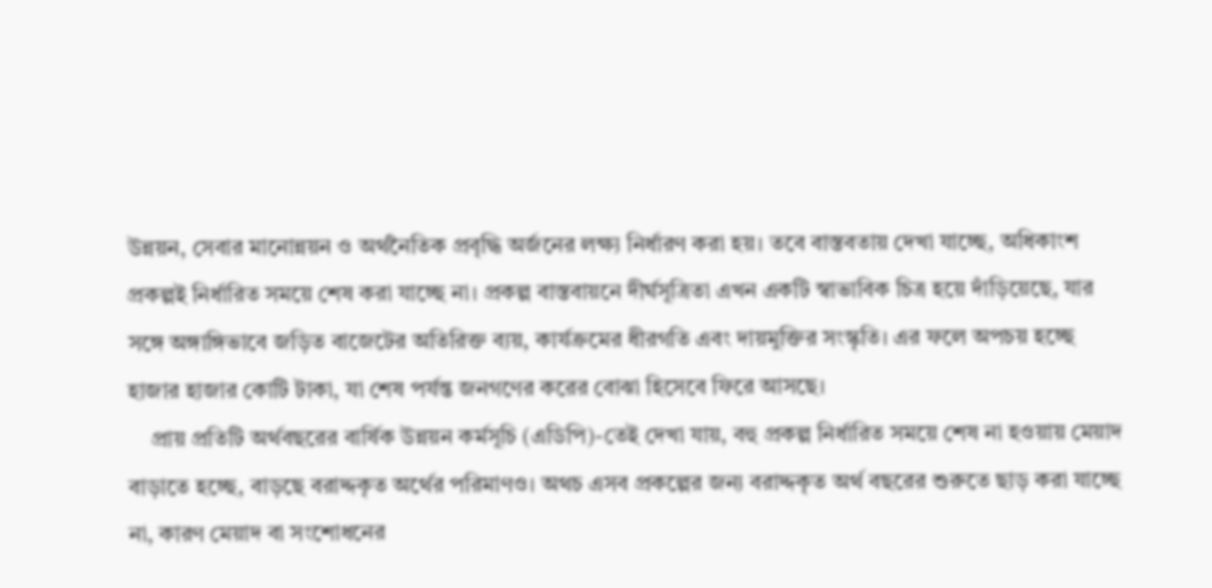উন্নয়ন, সেবার মানোন্নয়ন ও অর্থনৈতিক প্রবৃদ্ধি অর্জনের লক্ষ্য নির্ধারণ করা হয়। তবে বাস্তবতায় দেখা যাচ্ছে, অধিকাংশ প্রকল্পই নির্ধারিত সময়ে শেষ করা যাচ্ছে না। প্রকল্প বাস্তবায়নে দীর্ঘসূত্রিতা এখন একটি স্বাভাবিক চিত্র হয়ে দাঁড়িয়েছে, যার সঙ্গে অঙ্গাঙ্গিভাবে জড়িত বাজেটের অতিরিক্ত ব্যয়, কার্যক্রমের ধীরগতি এবং দায়মুক্তির সংস্কৃতি। এর ফলে অপচয় হচ্ছে হাজার হাজার কোটি টাকা, যা শেষ পর্যন্ত জনগণের করের বোঝা হিসেবে ফিরে আসছে।
    প্রায় প্রতিটি অর্থবছরের বার্ষিক উন্নয়ন কর্মসূচি (এডিপি)-তেই দেখা যায়, বহু প্রকল্প নির্ধারিত সময়ে শেষ না হওয়ায় মেয়াদ বাড়াতে হচ্ছে, বাড়ছে বরাদ্দকৃত অর্থের পরিমাণও। অথচ এসব প্রকল্পের জন্য বরাদ্দকৃত অর্থ বছরের শুরুতে ছাড় করা যাচ্ছে না, কারণ মেয়াদ বা সংশোধনের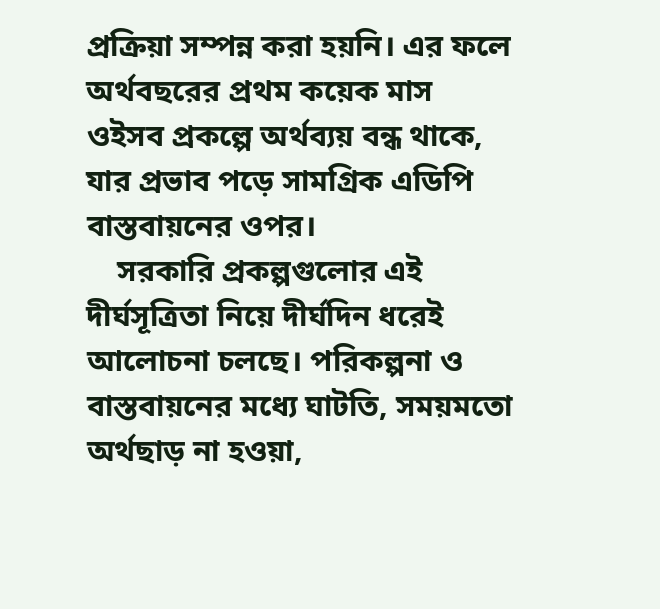প্রক্রিয়া সম্পন্ন করা হয়নি। এর ফলে অর্থবছরের প্রথম কয়েক মাস ওইসব প্রকল্পে অর্থব্যয় বন্ধ থাকে, যার প্রভাব পড়ে সামগ্রিক এডিপি বাস্তবায়নের ওপর।
    সরকারি প্রকল্পগুলোর এই দীর্ঘসূত্রিতা নিয়ে দীর্ঘদিন ধরেই আলোচনা চলছে। পরিকল্পনা ও বাস্তবায়নের মধ্যে ঘাটতি, সময়মতো অর্থছাড় না হওয়া,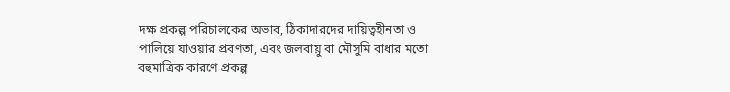দক্ষ প্রকল্প পরিচালকের অভাব, ঠিকাদারদের দায়িত্বহীনতা ও পালিয়ে যাওয়ার প্রবণতা, এবং জলবায়ু বা মৌসুমি বাধার মতো বহুমাত্রিক কারণে প্রকল্প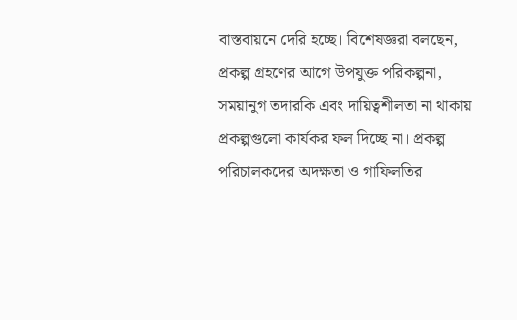বাস্তবায়নে দেরি হচ্ছে। বিশেষজ্ঞরা বলছেন, প্রকল্প গ্রহণের আগে উপযুক্ত পরিকল্পনা, সময়ানুগ তদারকি এবং দায়িত্বশীলতা না থাকায় প্রকল্পগুলো কার্যকর ফল দিচ্ছে না। প্রকল্প পরিচালকদের অদক্ষতা ও গাফিলতির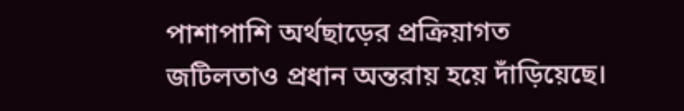পাশাপাশি অর্থছাড়ের প্রক্রিয়াগত জটিলতাও প্রধান অন্তরায় হয়ে দাঁড়িয়েছে।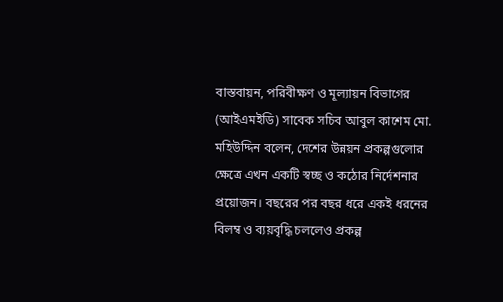বাস্তবায়ন, পরিবীক্ষণ ও মূল্যায়ন বিভাগের (আইএমইডি) সাবেক সচিব আবুল কাশেম মো. মহিউদ্দিন বলেন, দেশের উন্নয়ন প্রকল্পগুলোর ক্ষেত্রে এখন একটি স্বচ্ছ ও কঠোর নির্দেশনার প্রয়োজন। বছরের পর বছর ধরে একই ধরনের বিলম্ব ও ব্যয়বৃদ্ধি চললেও প্রকল্প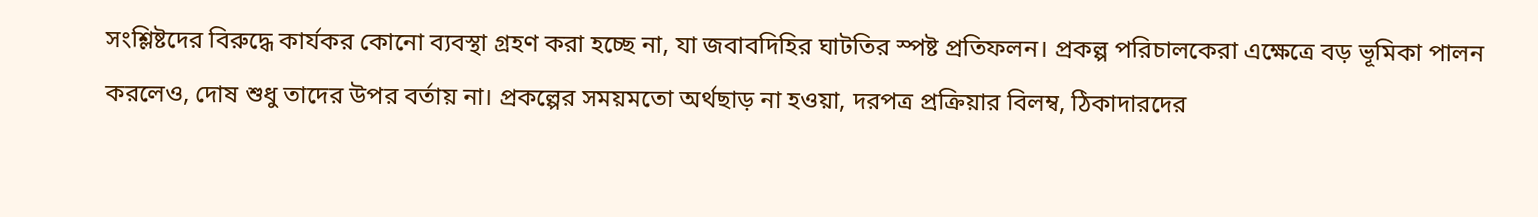সংশ্লিষ্টদের বিরুদ্ধে কার্যকর কোনো ব্যবস্থা গ্রহণ করা হচ্ছে না, যা জবাবদিহির ঘাটতির স্পষ্ট প্রতিফলন। প্রকল্প পরিচালকেরা এক্ষেত্রে বড় ভূমিকা পালন করলেও, দোষ শুধু তাদের উপর বর্তায় না। প্রকল্পের সময়মতো অর্থছাড় না হওয়া, দরপত্র প্রক্রিয়ার বিলম্ব, ঠিকাদারদের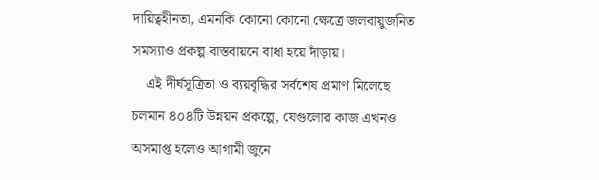দায়িত্বহীনতা, এমনকি কোনো কোনো ক্ষেত্রে জলবায়ুজনিত সমস্যাও প্রকল্প বাস্তবায়নে বাধা হয়ে দাঁড়ায়।
    এই দীর্ঘসূত্রিতা ও ব্যয়বৃদ্ধির সর্বশেষ প্রমাণ মিলেছে চলমান ৪০৪টি উন্নয়ন প্রকল্পে, যেগুলোর কাজ এখনও অসমাপ্ত হলেও আগামী জুনে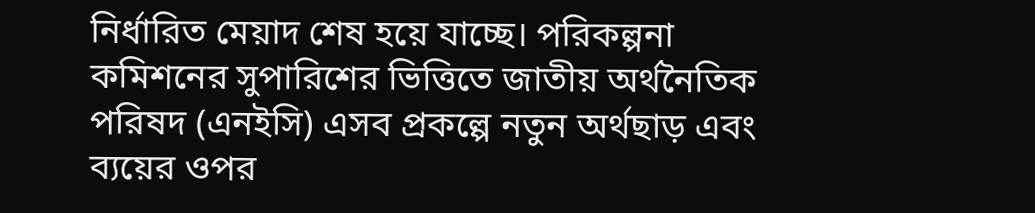নির্ধারিত মেয়াদ শেষ হয়ে যাচ্ছে। পরিকল্পনা কমিশনের সুপারিশের ভিত্তিতে জাতীয় অর্থনৈতিক পরিষদ (এনইসি) এসব প্রকল্পে নতুন অর্থছাড় এবং ব্যয়ের ওপর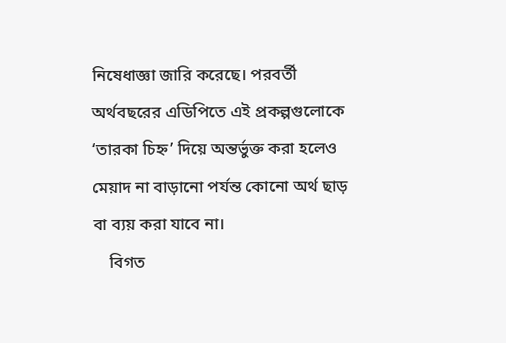নিষেধাজ্ঞা জারি করেছে। পরবর্তী অর্থবছরের এডিপিতে এই প্রকল্পগুলোকে ‘তারকা চিহ্ন’ দিয়ে অন্তর্ভুক্ত করা হলেও মেয়াদ না বাড়ানো পর্যন্ত কোনো অর্থ ছাড় বা ব্যয় করা যাবে না।
    বিগত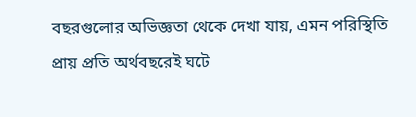বছরগুলোর অভিজ্ঞতা থেকে দেখা যায়, এমন পরিস্থিতি প্রায় প্রতি অর্থবছরেই ঘটে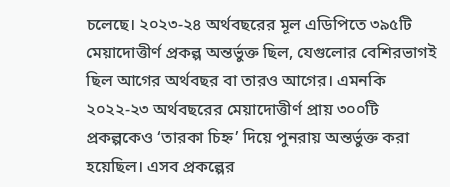চলেছে। ২০২৩-২৪ অর্থবছরের মূল এডিপিতে ৩৯৫টি মেয়াদোত্তীর্ণ প্রকল্প অন্তর্ভুক্ত ছিল, যেগুলোর বেশিরভাগই ছিল আগের অর্থবছর বা তারও আগের। এমনকি ২০২২-২৩ অর্থবছরের মেয়াদোত্তীর্ণ প্রায় ৩০০টি প্রকল্পকেও ‘তারকা চিহ্ন’ দিয়ে পুনরায় অন্তর্ভুক্ত করা হয়েছিল। এসব প্রকল্পের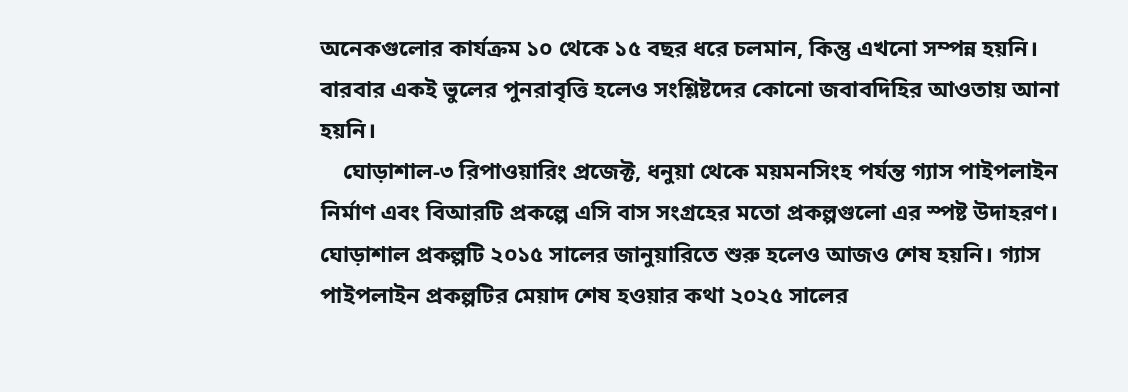অনেকগুলোর কার্যক্রম ১০ থেকে ১৫ বছর ধরে চলমান, কিন্তু এখনো সম্পন্ন হয়নি। বারবার একই ভুলের পুনরাবৃত্তি হলেও সংশ্লিষ্টদের কোনো জবাবদিহির আওতায় আনা হয়নি।
    ঘোড়াশাল-৩ রিপাওয়ারিং প্রজেক্ট, ধনুয়া থেকে ময়মনসিংহ পর্যন্ত গ্যাস পাইপলাইন নির্মাণ এবং বিআরটি প্রকল্পে এসি বাস সংগ্রহের মতো প্রকল্পগুলো এর স্পষ্ট উদাহরণ। ঘোড়াশাল প্রকল্পটি ২০১৫ সালের জানুয়ারিতে শুরু হলেও আজও শেষ হয়নি। গ্যাস পাইপলাইন প্রকল্পটির মেয়াদ শেষ হওয়ার কথা ২০২৫ সালের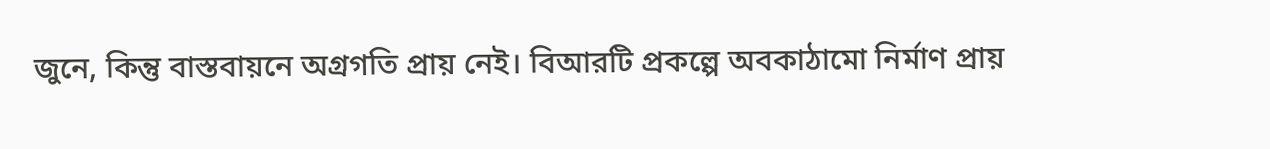জুনে, কিন্তু বাস্তবায়নে অগ্রগতি প্রায় নেই। বিআরটি প্রকল্পে অবকাঠামো নির্মাণ প্রায়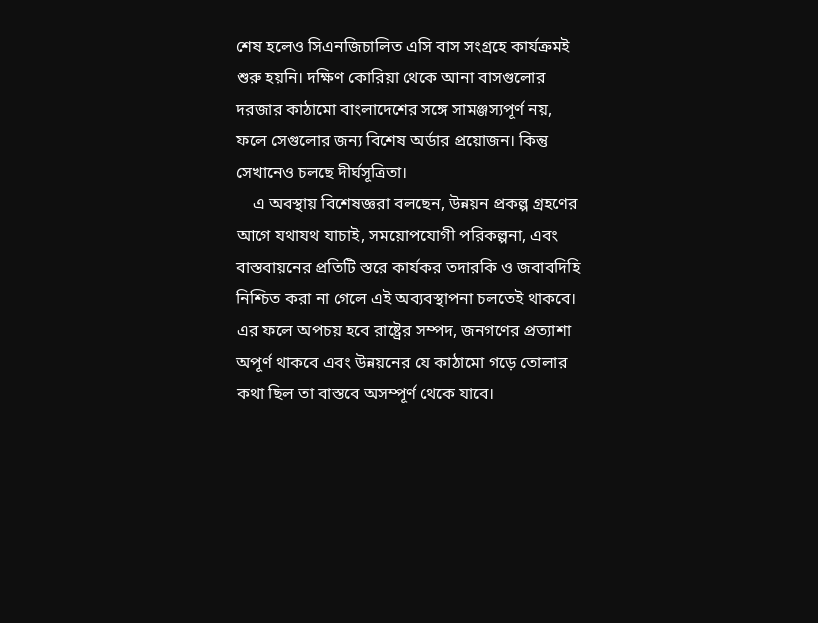শেষ হলেও সিএনজিচালিত এসি বাস সংগ্রহে কার্যক্রমই শুরু হয়নি। দক্ষিণ কোরিয়া থেকে আনা বাসগুলোর দরজার কাঠামো বাংলাদেশের সঙ্গে সামঞ্জস্যপূর্ণ নয়, ফলে সেগুলোর জন্য বিশেষ অর্ডার প্রয়োজন। কিন্তু সেখানেও চলছে দীর্ঘসূত্রিতা।
    এ অবস্থায় বিশেষজ্ঞরা বলছেন, উন্নয়ন প্রকল্প গ্রহণের আগে যথাযথ যাচাই, সময়োপযোগী পরিকল্পনা, এবং বাস্তবায়নের প্রতিটি স্তরে কার্যকর তদারকি ও জবাবদিহি নিশ্চিত করা না গেলে এই অব্যবস্থাপনা চলতেই থাকবে। এর ফলে অপচয় হবে রাষ্ট্রের সম্পদ, জনগণের প্রত্যাশা অপূর্ণ থাকবে এবং উন্নয়নের যে কাঠামো গড়ে তোলার কথা ছিল তা বাস্তবে অসম্পূর্ণ থেকে যাবে।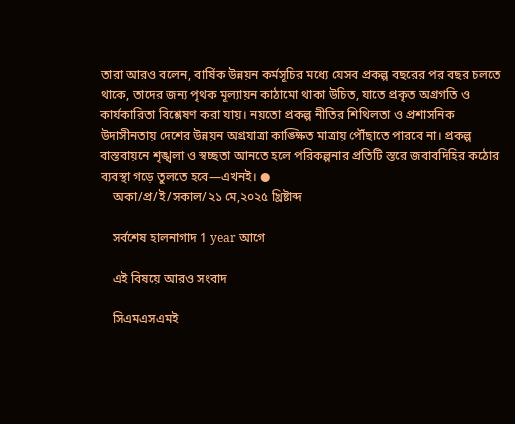তারা আরও বলেন, বার্ষিক উন্নয়ন কর্মসূচির মধ্যে যেসব প্রকল্প বছরের পর বছর চলতে থাকে, তাদের জন্য পৃথক মূল্যায়ন কাঠামো থাকা উচিত, যাতে প্রকৃত অগ্রগতি ও কার্যকারিতা বিশ্লেষণ করা যায়। নয়তো প্রকল্প নীতির শিথিলতা ও প্রশাসনিক উদাসীনতায় দেশের উন্নয়ন অগ্রযাত্রা কাঙ্ক্ষিত মাত্রায় পৌঁছাতে পারবে না। প্রকল্প বাস্তবায়নে শৃঙ্খলা ও স্বচ্ছতা আনতে হলে পরিকল্পনার প্রতিটি স্তরে জবাবদিহির কঠোর ব্যবস্থা গড়ে তুলতে হবে—এখনই। ●
    অকা/প্র/ই/সকাল/২১ মে,২০২৫ খ্রিষ্টাব্দ

    সর্বশেষ হালনাগাদ 1 year আগে

    এই বিষয়ে আরও সংবাদ

    সিএমএসএমই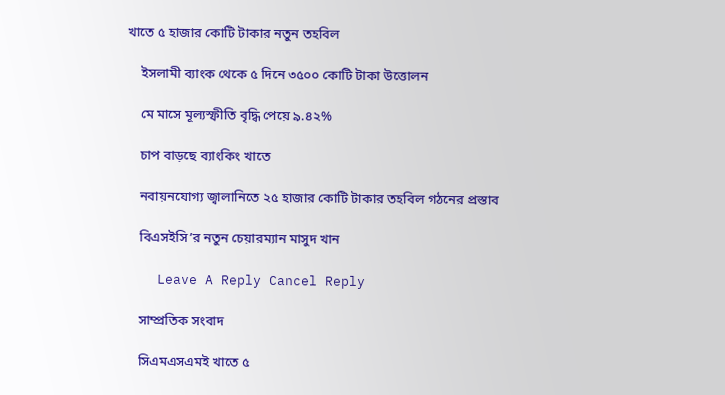খাতে ৫ হাজার কোটি টাকার নতুন তহবিল

    ইসলামী ব্যাংক থেকে ৫ দিনে ৩৫০০ কোটি টাকা উত্তোলন

    মে মাসে মূল্যস্ফীতি বৃদ্ধি পেয়ে ৯.৪২%

    চাপ বাড়ছে ব্যাংকিং খাতে

    নবায়নযোগ্য জ্বালানিতে ২৫ হাজার কোটি টাকার তহবিল গঠনের প্রস্তাব

    বিএসইসি’র নতুন চেয়ারম্যান মাসুদ খান

    Leave A Reply Cancel Reply

    সাম্প্রতিক সংবাদ

    সিএমএসএমই খাতে ৫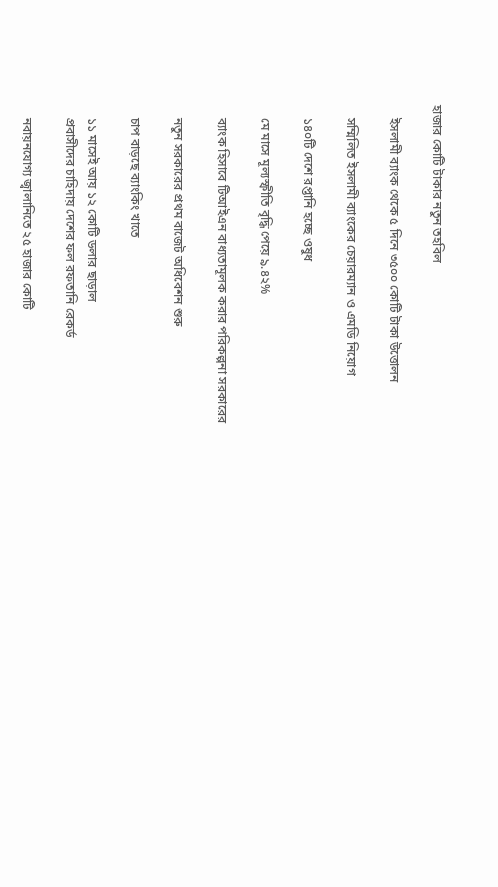হাজার কোটি টাকার নতুন তহবিল

    ইসলামী ব্যাংক থেকে ৫ দিনে ৩৫০০ কোটি টাকা উত্তোলন

    সম্মিলিত ইসলামী ব্যাংকের চেয়ারম্যান ও এমডি নিয়োগ

    ১৪০টি দেশে রপ্তানি হচ্ছে ওষুধ

    মে মাসে মূল্যস্ফীতি বৃদ্ধি পেয়ে ৯.৪২%

    ব্যাংক হিসাবে টিআইএন বাধ্যতামূলক করার পরিকল্পনা সরকারের

    নতুন সরকারের প্রথম বাজেট অধিবেশন শুরু

    চাপ বাড়ছে ব্যাংকিং খাতে

    ১১ মাসেই আয় ১২ কোটি ডলার ছাড়াল
    প্রবাসীদের চাহিদায় দেশের ফল রফতানি রেকর্ড

    নবায়নযোগ্য জ্বালানিতে ২৫ হাজার কোটি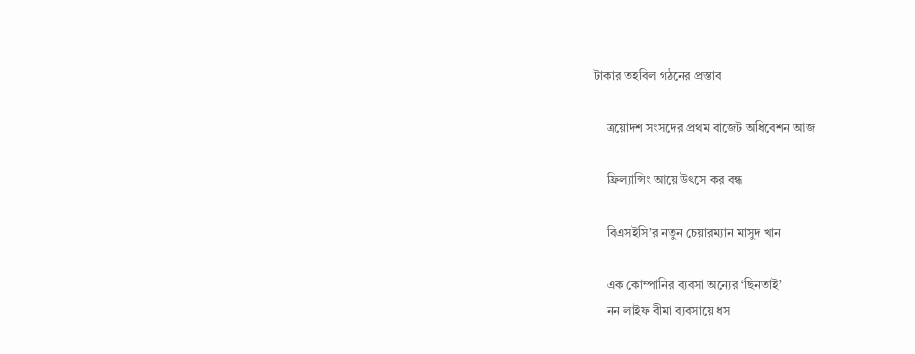টাকার তহবিল গঠনের প্রস্তাব

    ত্রয়োদশ সংসদের প্রথম বাজেট অধিবেশন আজ

    ফ্রিল্যান্সিং আয়ে উৎসে কর বন্ধ

    বিএসইসি’র নতুন চেয়ারম্যান মাসুদ খান

    এক কোম্পানির ব্যবসা অন্যের ‘ছিনতাই’
    নন লাইফ বীমা ব্যবসায়ে ধস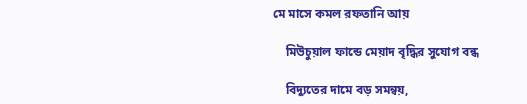মে মাসে কমল রফতানি আয়

    মিউচুয়াল ফান্ডে মেয়াদ বৃদ্ধির সুযোগ বন্ধ

    বিদ্যুতের দামে বড় সমন্বয়,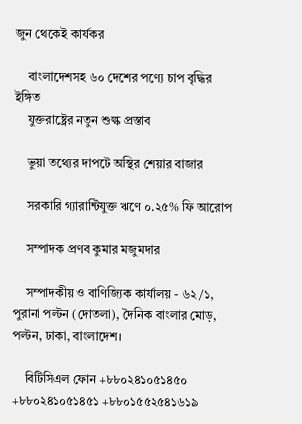জুন থেকেই কার্যকর

    বাংলাদেশসহ ৬০ দেশের পণ্যে চাপ বৃদ্ধির ইঙ্গিত
    যুক্তরাষ্ট্রের নতুন শুল্ক প্রস্তাব

    ভুয়া তথ্যের দাপটে অস্থির শেয়ার বাজার

    সরকারি গ্যারান্টিযুক্ত ঋণে ০.২৫% ফি আরোপ

    সম্পাদক প্রণব কুমার মজুমদার

    সম্পাদকীয় ও বাণিজ্যিক কার্যালয় - ৬২/১, পুরানা পল্টন (দোতলা), দৈনিক বাংলার মোড়, পল্টন, ঢাকা, বাংলাদেশ।

    বিটিসিএল ফোন +৮৮০২৪১০৫১৪৫০ +৮৮০২৪১০৫১৪৫১ +৮৮০১৫৫২৫৪১৬১৯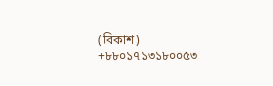(বিকাশ) +৮৮০১৭১৩১৮০০৫৩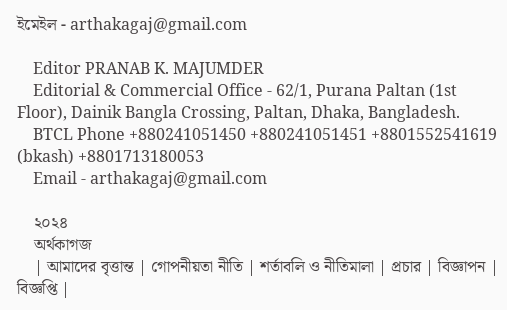ইমেইল - arthakagaj@gmail.com

    Editor PRANAB K. MAJUMDER
    Editorial & Commercial Office - 62/1, Purana Paltan (1st Floor), Dainik Bangla Crossing, Paltan, Dhaka, Bangladesh.
    BTCL Phone +880241051450 +880241051451 +8801552541619 (bkash) +8801713180053
    Email - arthakagaj@gmail.com

    ২০২৪
    অর্থকাগজ
    | আমাদের বৃত্তান্ত | গোপনীয়তা নীতি | শর্তাবলি ও নীতিমালা | প্রচার | বিজ্ঞাপন | বিজ্ঞপ্তি |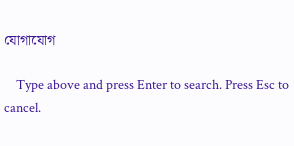যোগাযোগ

    Type above and press Enter to search. Press Esc to cancel.